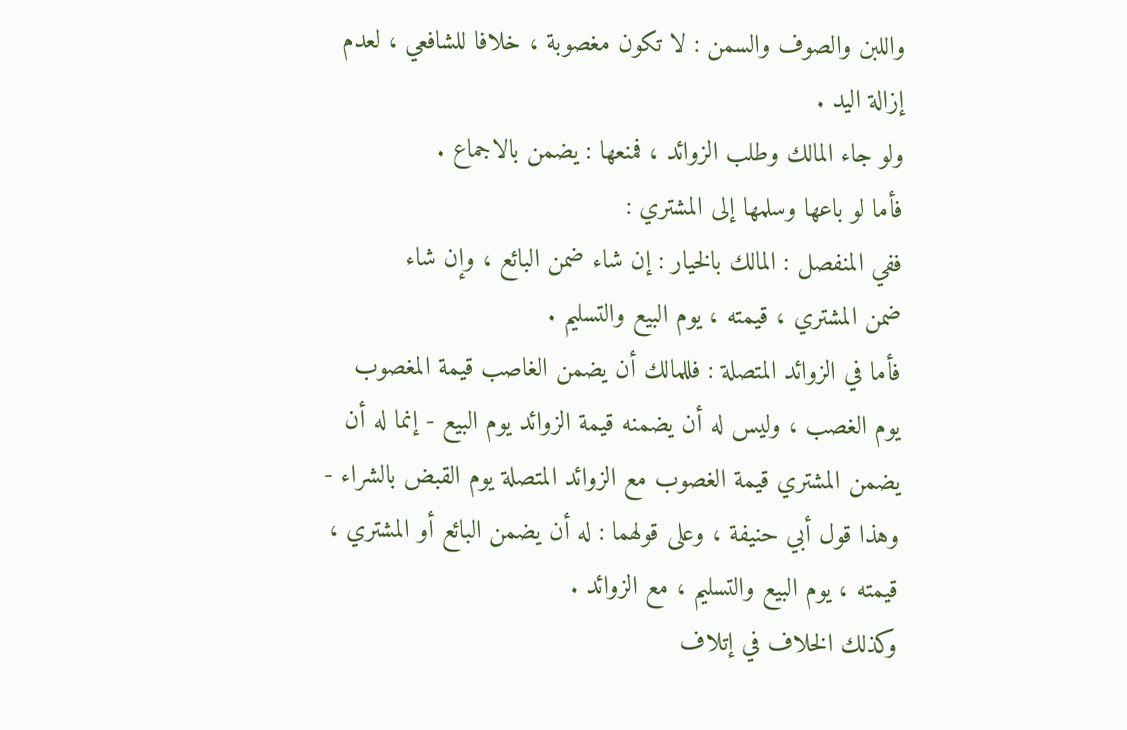واللبن والصوف والسمن : لا تكون مغصوبة ، خلافا للشافعي ، لعدم
إزالة اليد .
ولو جاء المالك وطلب الزوائد ، فمنعها : يضمن بالاجماع .
فأما لو باعها وسلمها إلى المشتري :
ففي المنفصل : المالك بالخيار : إن شاء ضمن البائع ، وإن شاء
ضمن المشتري ، قيمته ، يوم البيع والتسليم .
فأما في الزوائد المتصلة : فللمالك أن يضمن الغاصب قيمة المغصوب
يوم الغصب ، وليس له أن يضمنه قيمة الزوائد يوم البيع - إنما له أن
يضمن المشتري قيمة الغصوب مع الزوائد المتصلة يوم القبض بالشراء -
وهذا قول أبي حنيفة ، وعلى قولهما : له أن يضمن البائع أو المشتري ،
قيمته ، يوم البيع والتسليم ، مع الزوائد .
وكذلك الخلاف في إتلاف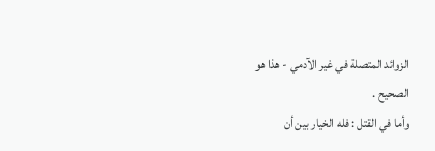الزوائد المتصلة في غير الآدمي - هذا هو
الصحيح .
وأما في القتل : فله الخيار بين أن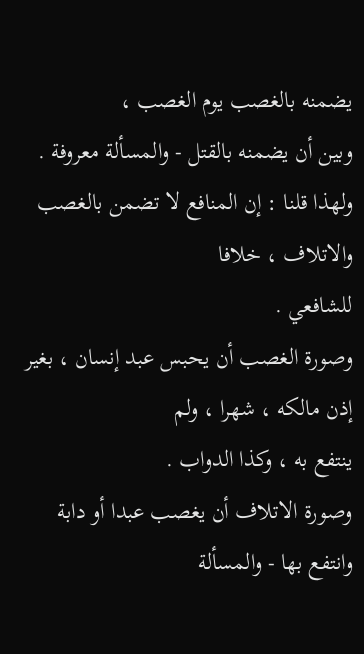يضمنه بالغصب يوم الغصب ،
وبين أن يضمنه بالقتل - والمسألة معروفة .
ولهذا قلنا : إن المنافع لا تضمن بالغصب والاتلاف ، خلافا
للشافعي .
وصورة الغصب أن يحبس عبد إنسان ، بغير إذن مالكه ، شهرا ، ولم
ينتفع به ، وكذا الدواب .
وصورة الاتلاف أن يغصب عبدا أو دابة وانتفع بها - والمسألة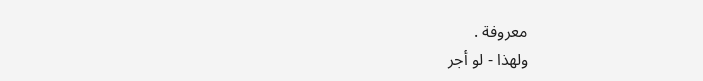معروفة .
ولهذا - لو أجر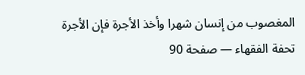المغصوب من إنسان شهرا وأخذ الأجرة فإن الأجرة
تحفة الفقهاء — صفحة 90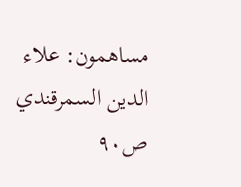مساهمون: علاء الدين السمرقندي
ص٩٠